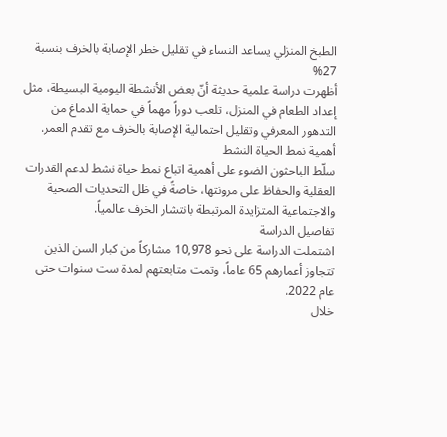الطبخ المنزلي يساعد النساء في تقليل خطر الإصابة بالخرف بنسبة 27%
أظهرت دراسة علمية حديثة أنّ بعض الأنشطة اليومية البسيطة، مثل إعداد الطعام في المنزل، تلعب دوراً مهماً في حماية الدماغ من التدهور المعرفي وتقليل احتمالية الإصابة بالخرف مع تقدم العمر.
أهمية نمط الحياة النشط
سلّط الباحثون الضوء على أهمية اتباع نمط حياة نشط لدعم القدرات العقلية والحفاظ على مرونتها، خاصةً في ظل التحديات الصحية والاجتماعية المتزايدة المرتبطة بانتشار الخرف عالمياً.
تفاصيل الدراسة
اشتملت الدراسة على نحو 10,978 مشاركاً من كبار السن الذين تتجاوز أعمارهم 65 عاماً، وتمت متابعتهم لمدة ست سنوات حتى عام 2022.
خلال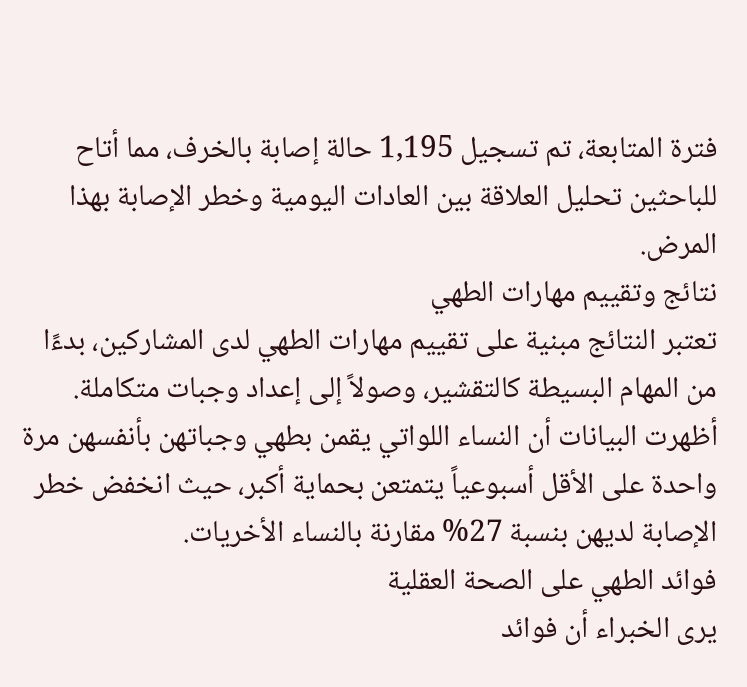فترة المتابعة، تم تسجيل 1,195 حالة إصابة بالخرف، مما أتاح للباحثين تحليل العلاقة بين العادات اليومية وخطر الإصابة بهذا المرض.
نتائج وتقييم مهارات الطهي
تعتبر النتائج مبنية على تقييم مهارات الطهي لدى المشاركين، بدءًا من المهام البسيطة كالتقشير، وصولاً إلى إعداد وجبات متكاملة.
أظهرت البيانات أن النساء اللواتي يقمن بطهي وجباتهن بأنفسهن مرة واحدة على الأقل أسبوعياً يتمتعن بحماية أكبر، حيث انخفض خطر الإصابة لديهن بنسبة 27% مقارنة بالنساء الأخريات.
فوائد الطهي على الصحة العقلية
يرى الخبراء أن فوائد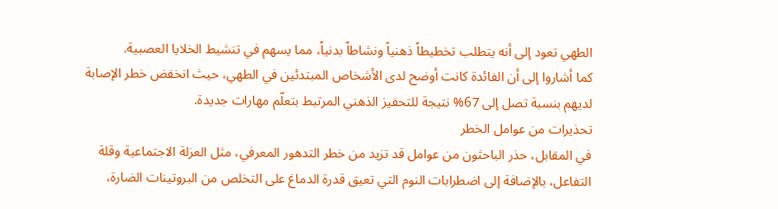الطهي تعود إلى أنه يتطلب تخطيطاً ذهنياً ونشاطاً بدنياً، مما يسهم في تنشيط الخلايا العصبية.
كما أشاروا إلى أن الفائدة كانت أوضح لدى الأشخاص المبتدئين في الطهي، حيث انخفض خطر الإصابة لديهم بنسبة تصل إلى 67% نتيجة للتحفيز الذهني المرتبط بتعلّم مهارات جديدة.
تحذيرات من عوامل الخطر
في المقابل، حذر الباحثون من عوامل قد تزيد من خطر التدهور المعرفي، مثل العزلة الاجتماعية وقلة التفاعل، بالإضافة إلى اضطرابات النوم التي تعيق قدرة الدماغ على التخلص من البروتينات الضارة،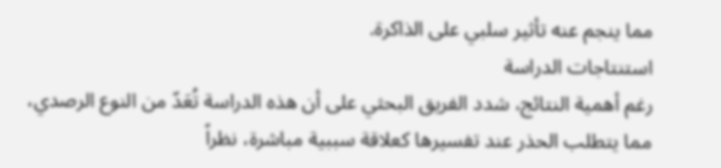مما ينجم عنه تأثير سلبي على الذاكرة.
استنتاجات الدراسة
رغم أهمية النتائج، شدد الفريق البحثي على أن هذه الدراسة تُعَدّ من النوع الرصدي، مما يتطلب الحذر عند تفسيرها كعلاقة سببية مباشرة، نظراً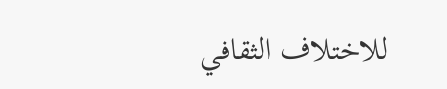للاختلاف الثقافي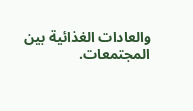والعادات الغذائية بين المجتمعات.